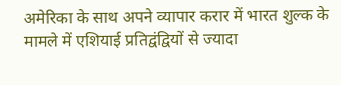अमेरिका के साथ अपने व्यापार करार में भारत शुल्क के मामले में एशियाई प्रतिद्वंद्वियों से ज्यादा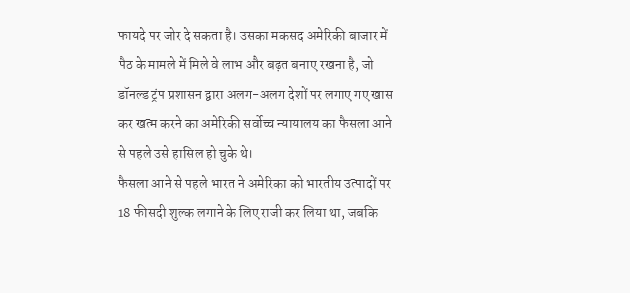फायदे पर जोर दे सकता है। उसका मकसद अमेरिकी बाजार में पैठ के मामले में मिले वे लाभ और बढ़त बनाए रखना है, जो डॉनल्ड ट्रंप प्रशासन द्वारा अलग-अलग देशों पर लगाए गए खास कर खत्म करने का अमेरिकी सर्वोच्च न्यायालय का फैसला आने से पहले उसे हासिल हो चुके थे।
फैसला आने से पहले भारत ने अमेरिका को भारतीय उत्पादों पर 18 फीसदी शुल्क लगाने के लिए राजी कर लिया था, जबकि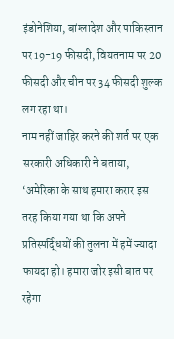इंडोनेशिया, बांग्लादेश और पाकिस्तान पर 19-19 फीसदी, वियतनाम पर 20 फीसदी और चीन पर 34 फीसदी शुल्क लग रहा था।
नाम नहीं जाहिर करने की शर्त पर एक सरकारी अधिकारी ने बताया, ‘अमेरिका के साथ हमारा करार इस तरह किया गया था कि अपने प्रतिस्पर्द्धियों की तुलना में हमें ज्यादा फायदा हो। हमारा जोर इसी बात पर रहेगा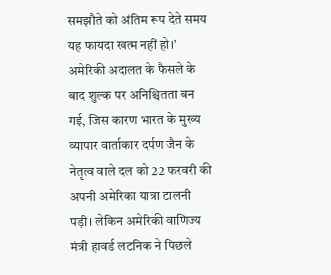समझौते को अंतिम रूप देते समय यह फायदा खत्म नहीं हो।’
अमेरिकी अदालत के फैसले के बाद शुल्क पर अनिश्चितता बन गई, जिस कारण भारत के मुख्य व्यापार वार्ताकार दर्पण जैन के नेतृत्व वाले दल को 22 फरवरी की अपनी अमेरिका यात्रा टालनी पड़ी। लेकिन अमेरिकी वाणिज्य मंत्री हावर्ड लटनिक ने पिछले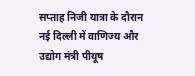सप्ताह निजी यात्रा के दौरान नई दिल्ली में वाणिज्य और उद्योग मंत्री पीयूष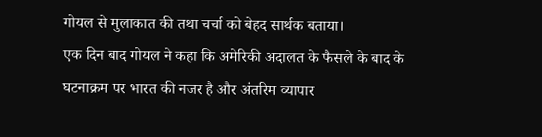गोयल से मुलाकात की तथा चर्चा को बेहद सार्थक बताया।
एक दिन बाद गोयल ने कहा कि अमेरिकी अदालत के फैसले के बाद के घटनाक्रम पर भारत की नजर है और अंतरिम व्यापार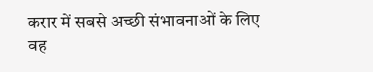करार में सबसे अच्छी संभावनाओं के लिए वह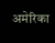अमेरिका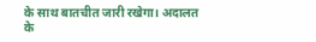के साथ बातचीत जारी रखेगा। अदालत के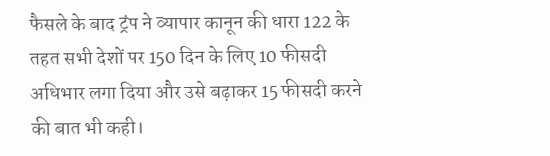फैसले के बाद ट्रंप ने व्यापार कानून की धारा 122 के तहत सभी देशों पर 150 दिन के लिए 10 फीसदी अधिभार लगा दिया और उसे बढ़ाकर 15 फीसदी करने की बात भी कही।